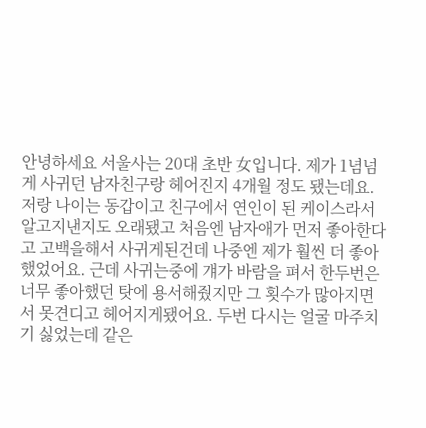안녕하세요 서울사는 20대 초반 女입니다. 제가 1념넘게 사귀던 남자친구랑 헤어진지 4개월 정도 됐는데요. 저랑 나이는 동갑이고 친구에서 연인이 된 케이스라서 알고지낸지도 오래됐고 처음엔 남자애가 먼저 좋아한다고 고백을해서 사귀게된건데 나중엔 제가 훨씬 더 좋아했었어요. 근데 사귀는중에 걔가 바람을 펴서 한두번은 너무 좋아했던 탓에 용서해줬지만 그 횟수가 많아지면서 못견디고 헤어지게됐어요. 두번 다시는 얼굴 마주치기 싫었는데 같은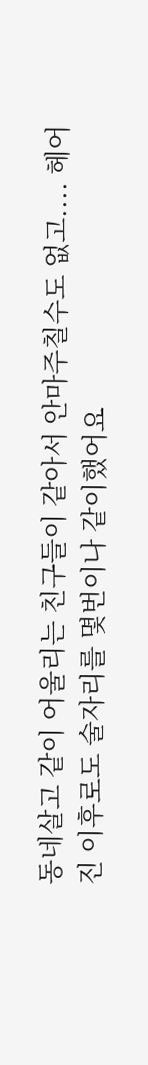동네살고 같이 어울리는 친구들이 같아서 안마주칠수도 없고.... 헤어진 이후로도 술자리를 몇번이나 같이했어요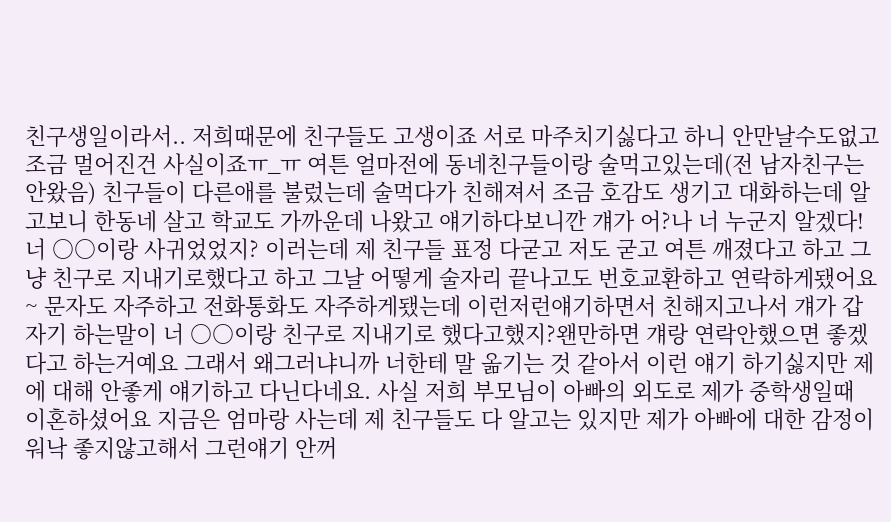친구생일이라서.. 저희때문에 친구들도 고생이죠 서로 마주치기싫다고 하니 안만날수도없고 조금 멀어진건 사실이죠ㅠ_ㅠ 여튼 얼마전에 동네친구들이랑 술먹고있는데(전 남자친구는 안왔음) 친구들이 다른애를 불렀는데 술먹다가 친해져서 조금 호감도 생기고 대화하는데 알고보니 한동네 살고 학교도 가까운데 나왔고 얘기하다보니깐 걔가 어?나 너 누군지 알겠다!너 ○○이랑 사귀었었지? 이러는데 제 친구들 표정 다굳고 저도 굳고 여튼 깨졌다고 하고 그냥 친구로 지내기로했다고 하고 그날 어떻게 술자리 끝나고도 번호교환하고 연락하게됐어요~ 문자도 자주하고 전화통화도 자주하게됐는데 이런저런얘기하면서 친해지고나서 걔가 갑자기 하는말이 너 ○○이랑 친구로 지내기로 했다고했지?왠만하면 걔랑 연락안했으면 좋겠다고 하는거예요 그래서 왜그러냐니까 너한테 말 옮기는 것 같아서 이런 얘기 하기싫지만 제에 대해 안좋게 얘기하고 다닌다네요. 사실 저희 부모님이 아빠의 외도로 제가 중학생일때 이혼하셨어요 지금은 엄마랑 사는데 제 친구들도 다 알고는 있지만 제가 아빠에 대한 감정이 워낙 좋지않고해서 그런얘기 안꺼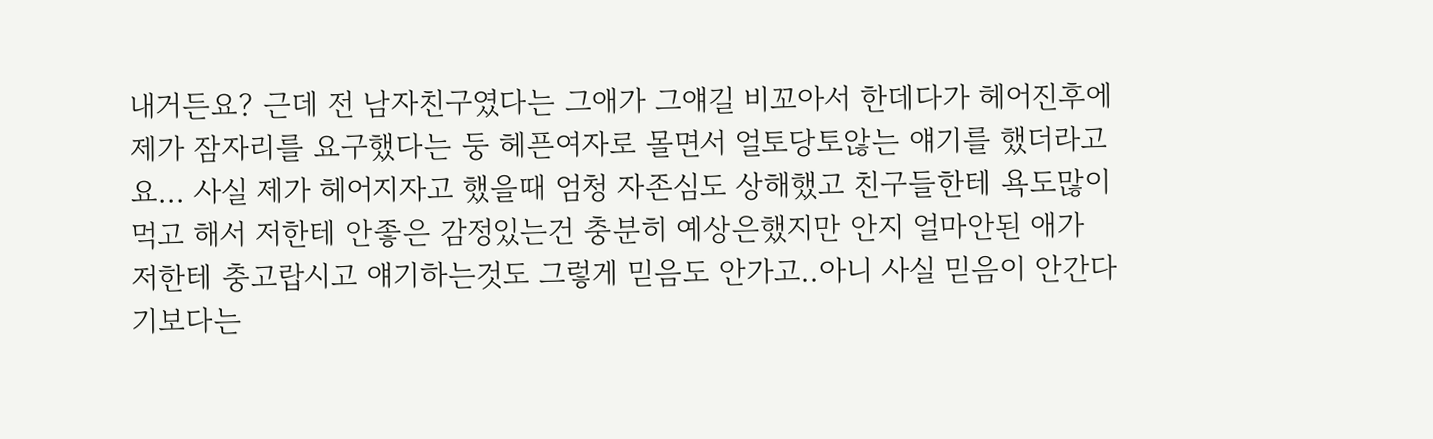내거든요? 근데 전 남자친구였다는 그애가 그얘길 비꼬아서 한데다가 헤어진후에 제가 잠자리를 요구했다는 둥 헤픈여자로 몰면서 얼토당토않는 얘기를 했더라고요... 사실 제가 헤어지자고 했을때 엄청 자존심도 상해했고 친구들한테 욕도많이먹고 해서 저한테 안좋은 감정있는건 충분히 예상은했지만 안지 얼마안된 애가 저한테 충고랍시고 얘기하는것도 그렇게 믿음도 안가고..아니 사실 믿음이 안간다기보다는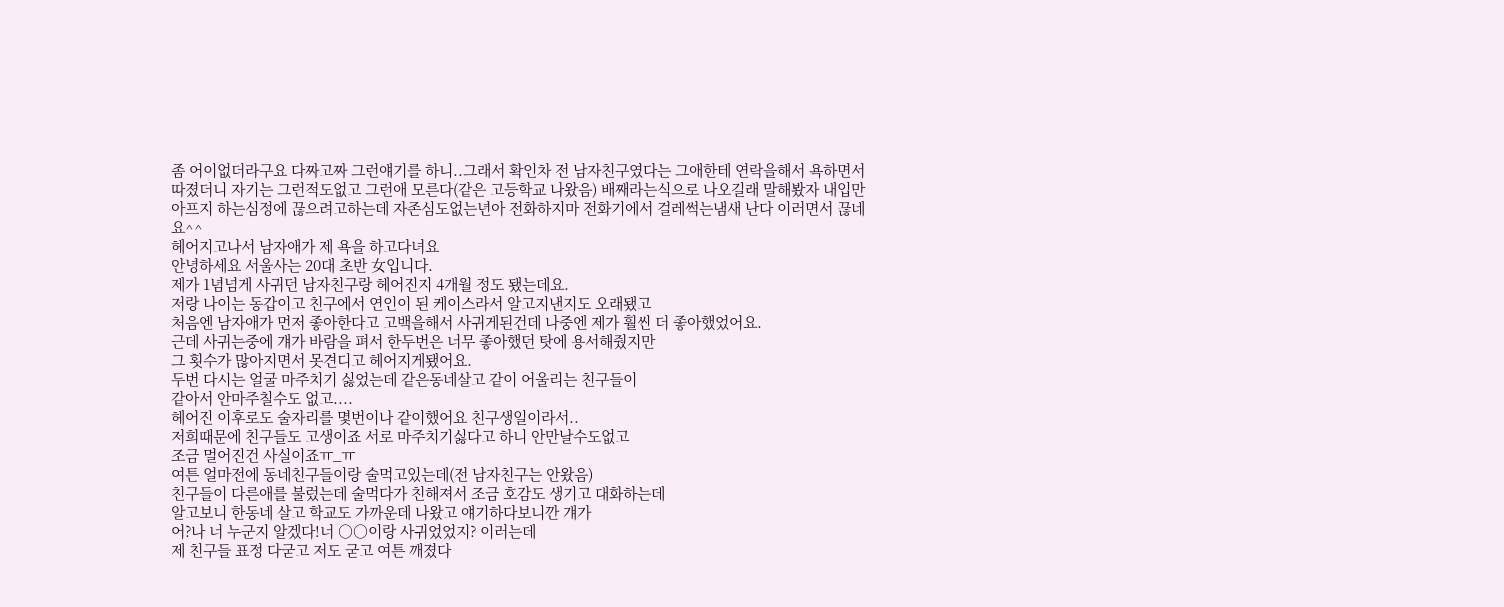좀 어이없더라구요 다짜고짜 그런얘기를 하니..그래서 확인차 전 남자친구였다는 그애한테 연락을해서 욕하면서 따졌더니 자기는 그런적도없고 그런애 모른다(같은 고등학교 나왔음) 배째라는식으로 나오길래 말해봤자 내입만아프지 하는심정에 끊으려고하는데 자존심도없는년아 전화하지마 전화기에서 걸레썩는냄새 난다 이러면서 끊네요^^
헤어지고나서 남자애가 제 욕을 하고다녀요
안녕하세요 서울사는 20대 초반 女입니다.
제가 1념넘게 사귀던 남자친구랑 헤어진지 4개월 정도 됐는데요.
저랑 나이는 동갑이고 친구에서 연인이 된 케이스라서 알고지낸지도 오래됐고
처음엔 남자애가 먼저 좋아한다고 고백을해서 사귀게된건데 나중엔 제가 훨씬 더 좋아했었어요.
근데 사귀는중에 걔가 바람을 펴서 한두번은 너무 좋아했던 탓에 용서해줬지만
그 횟수가 많아지면서 못견디고 헤어지게됐어요.
두번 다시는 얼굴 마주치기 싫었는데 같은동네살고 같이 어울리는 친구들이
같아서 안마주칠수도 없고....
헤어진 이후로도 술자리를 몇번이나 같이했어요 친구생일이라서..
저희때문에 친구들도 고생이죠 서로 마주치기싫다고 하니 안만날수도없고
조금 멀어진건 사실이죠ㅠ_ㅠ
여튼 얼마전에 동네친구들이랑 술먹고있는데(전 남자친구는 안왔음)
친구들이 다른애를 불렀는데 술먹다가 친해져서 조금 호감도 생기고 대화하는데
알고보니 한동네 살고 학교도 가까운데 나왔고 얘기하다보니깐 걔가
어?나 너 누군지 알겠다!너 ○○이랑 사귀었었지? 이러는데
제 친구들 표정 다굳고 저도 굳고 여튼 깨졌다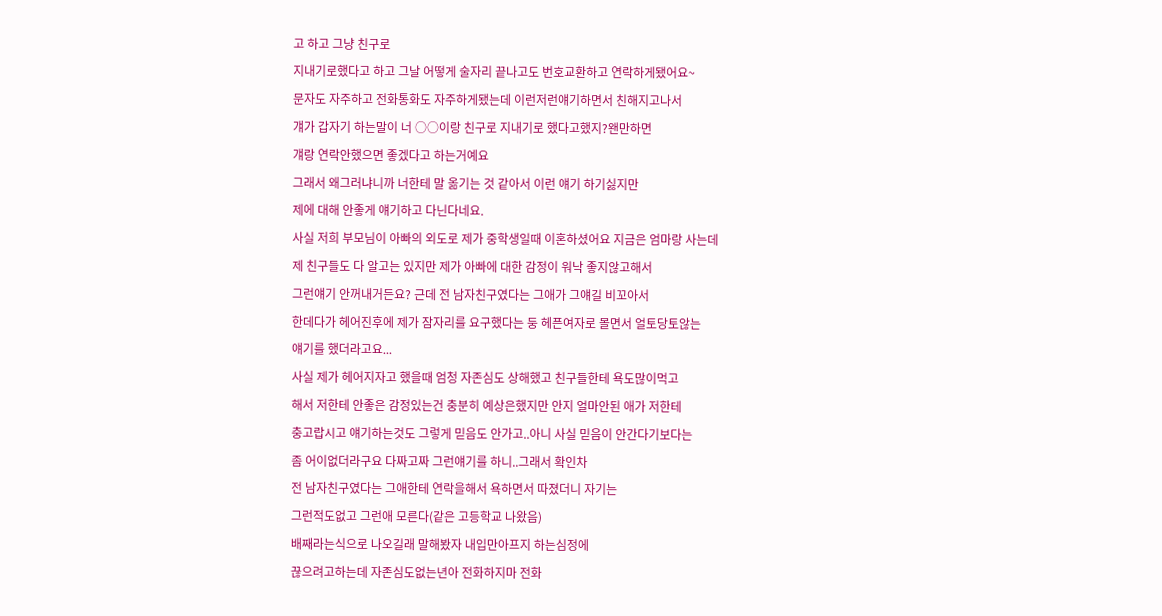고 하고 그냥 친구로
지내기로했다고 하고 그날 어떻게 술자리 끝나고도 번호교환하고 연락하게됐어요~
문자도 자주하고 전화통화도 자주하게됐는데 이런저런얘기하면서 친해지고나서
걔가 갑자기 하는말이 너 ○○이랑 친구로 지내기로 했다고했지?왠만하면
걔랑 연락안했으면 좋겠다고 하는거예요
그래서 왜그러냐니까 너한테 말 옮기는 것 같아서 이런 얘기 하기싫지만
제에 대해 안좋게 얘기하고 다닌다네요.
사실 저희 부모님이 아빠의 외도로 제가 중학생일때 이혼하셨어요 지금은 엄마랑 사는데
제 친구들도 다 알고는 있지만 제가 아빠에 대한 감정이 워낙 좋지않고해서
그런얘기 안꺼내거든요? 근데 전 남자친구였다는 그애가 그얘길 비꼬아서
한데다가 헤어진후에 제가 잠자리를 요구했다는 둥 헤픈여자로 몰면서 얼토당토않는
얘기를 했더라고요...
사실 제가 헤어지자고 했을때 엄청 자존심도 상해했고 친구들한테 욕도많이먹고
해서 저한테 안좋은 감정있는건 충분히 예상은했지만 안지 얼마안된 애가 저한테
충고랍시고 얘기하는것도 그렇게 믿음도 안가고..아니 사실 믿음이 안간다기보다는
좀 어이없더라구요 다짜고짜 그런얘기를 하니..그래서 확인차
전 남자친구였다는 그애한테 연락을해서 욕하면서 따졌더니 자기는
그런적도없고 그런애 모른다(같은 고등학교 나왔음)
배째라는식으로 나오길래 말해봤자 내입만아프지 하는심정에
끊으려고하는데 자존심도없는년아 전화하지마 전화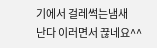기에서 걸레썩는냄새
난다 이러면서 끊네요^^